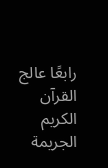رابعًا عالج القرآن الكريم الجريمة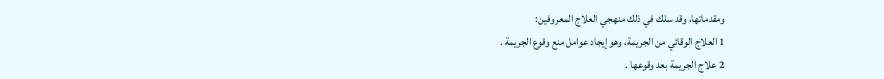ومقدماتها، وقد سلك في ذلك منهجي العلاج المعروفين:
1 العلاج الوقائي من الجريمة، وهو إيجاد عوامل منع وقوع الجريمة .
2 علاج الجريمة بعد وقوعها .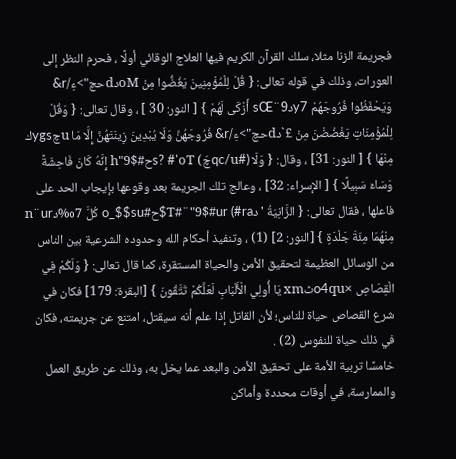فجريمة الزنا مثلا، سلك القرآن الكريم فيها العلاج الوقائي أولًا ، فحرم النظر إلى العورات، وذلك في قوله تعالى: { قُلْ لِلْمُؤْمِنِينَ يَغُضُّوا مِنْ oMدdحچ">ءِ/r& وَيَحْفَظُوا فُرُوجَهُمْ y7د9¨sŒ أَزْكَى لَهُمْ } [ النور: 30 ] ، وقال تعالى: { وَقُلْ لِلْمُؤْمِنَاتِ يَغْضُضْنَ مِنْ £`دdحچ">ءِ/r& فُرُوجَهُنَّ وَلَا يُبْدِينَ زِينَتَهُنَّ إِلَّا مَا uچygsك مِنْهَا } [ النور: 31] ، وقال: { وَلَا (#qc/uچّ) s? #'oTحh"9$# إِنَّهُ كَانَ فَاحِشَةً وَسَاءَ سَبِيلًا } [ الإسراء: 32] ، وعالج تلك الجريمة بعد وقوعها بإيجاب الحد على فاعلها ، فقال تعالى: { الزَّانِيَةُ 'دT#¨"9$#ur (#ra$ح#o_$$su كُلَّ 7‰دn¨ur مِنْهُمَا مِئَةَ جَلْدَةٍ } [النور: 2] (1) ، وتنفيذ أحكام الله وحدوده الشرعية بين الناس من الوسائل العظيمة لتحقيق الأمن والحياة المستقرة، كما قال تعالى: { وَلَكُمْ فِي الْقِصَاصِ ×o4quٹxm يَا أُولِي الْأَلْبَابِ لَعَلَّكُمْ تَتَّقُونَ } [البقرة: 179] فكان في شرع القصاص حياة للناس؛ لأن القاتل إذا علم أنه سيقتل، امتنع عن جريمته، فكان في ذلك حياة للنفوس (2) .
خامسًا تربية الأمة على تحقيق الأمن والبعد عما يخل به، وذلك عن طريق العمل والممارسة، في أوقات محددة وأماكن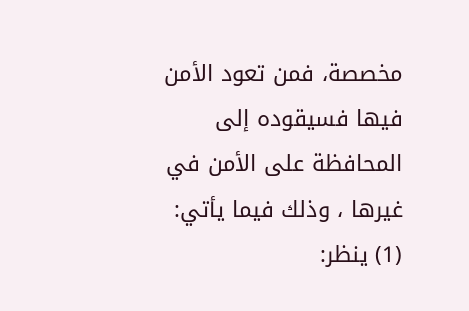مخصصة، فمن تعود الأمن فيها فسيقوده إلى المحافظة على الأمن في غيرها ، وذلك فيما يأتي:
(1) ينظر: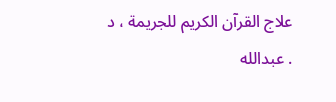علاج القرآن الكريم للجريمة ، د . عبدالله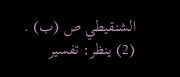الشنقيطي ص (ب) .
(2) ينظر: تفسير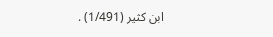ابن كثير (1/491) .